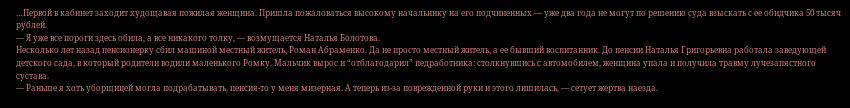…Первой в кабинет заходит худощавая пожилая женщина. Пришла пожаловаться высокому начальнику на его подчиненных — уже два года не могут по решению суда взыскать с ее обидчика 50 тысяч рублей.
— Я уже все пороги здесь обила, а все никакого толку, — возмущается Наталья Болотова.
Несколько лет назад пенсионерку сбил машиной местный житель, Роман Абраменко. Да не просто местный житель, а ее бывший воспитанник. До пенсии Наталья Григорьевна работала заведующей детского сада, в который родители водили маленького Ромку. Мальчик вырос и “отблагодарил” педработника: столкнувшись с автомобилем, женщина упала и получила травму лучезапястного сустава.
— Раньше я хоть уборщицей могла подрабатывать, пенсия-то у меня мизерная. А теперь из-за поврежденной руки и этого лишилась, — сетует жертва наезда.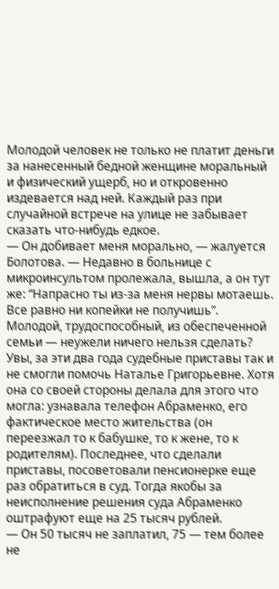Молодой человек не только не платит деньги за нанесенный бедной женщине моральный и физический ущерб, но и откровенно издевается над ней. Каждый раз при случайной встрече на улице не забывает сказать что-нибудь едкое.
— Он добивает меня морально, — жалуется Болотова. — Недавно в больнице с микроинсультом пролежала, вышла, а он тут же: “Напрасно ты из-за меня нервы мотаешь. Все равно ни копейки не получишь”. Молодой, трудоспособный, из обеспеченной семьи — неужели ничего нельзя сделать?
Увы, за эти два года судебные приставы так и не смогли помочь Наталье Григорьевне. Хотя она со своей стороны делала для этого что могла: узнавала телефон Абраменко, его фактическое место жительства (он переезжал то к бабушке, то к жене, то к родителям). Последнее, что сделали приставы, посоветовали пенсионерке еще раз обратиться в суд. Тогда якобы за неисполнение решения суда Абраменко оштрафуют еще на 25 тысяч рублей.
— Он 50 тысяч не заплатил, 75 — тем более не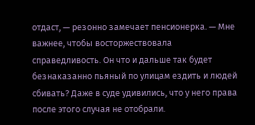отдаст, — резонно замечает пенсионерка. — Мне важнее, чтобы восторжествовала справедливость. Он что и дальше так будет безнаказанно пьяный по улицам ездить и людей сбивать? Даже в суде удивились, что у него права после этого случая не отобрали.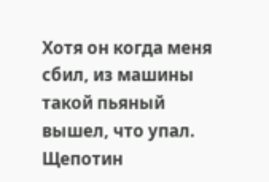Хотя он когда меня сбил, из машины такой пьяный вышел, что упал.
Щепотин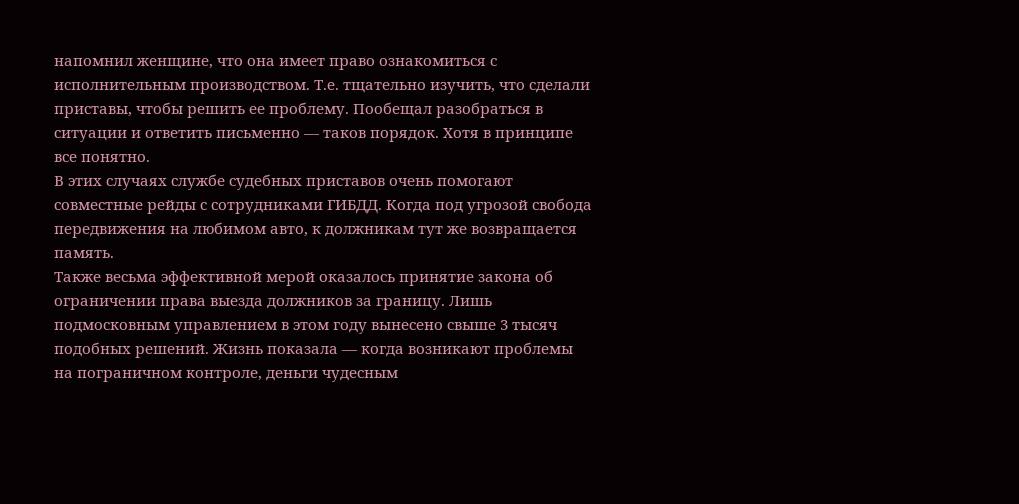напомнил женщине, что она имеет право ознакомиться с исполнительным производством. Т.е. тщательно изучить, что сделали приставы, чтобы решить ее проблему. Пообещал разобраться в ситуации и ответить письменно — таков порядок. Хотя в принципе все понятно.
В этих случаях службе судебных приставов очень помогают совместные рейды с сотрудниками ГИБДД. Когда под угрозой свобода передвижения на любимом авто, к должникам тут же возвращается память.
Также весьма эффективной мерой оказалось принятие закона об ограничении права выезда должников за границу. Лишь подмосковным управлением в этом году вынесено свыше 3 тысяч подобных решений. Жизнь показала — когда возникают проблемы на пограничном контроле, деньги чудесным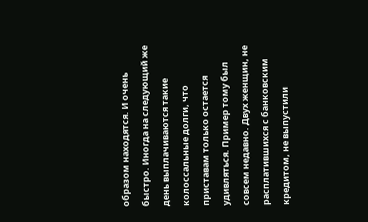образом находятся. И очень быстро. Иногда на следующий же день выплачиваются такие колоссальные долги, что приставам только остается удивляться. Пример тому был совсем недавно. Двух женщин, не расплатившихся с банковским кредитом, не выпустили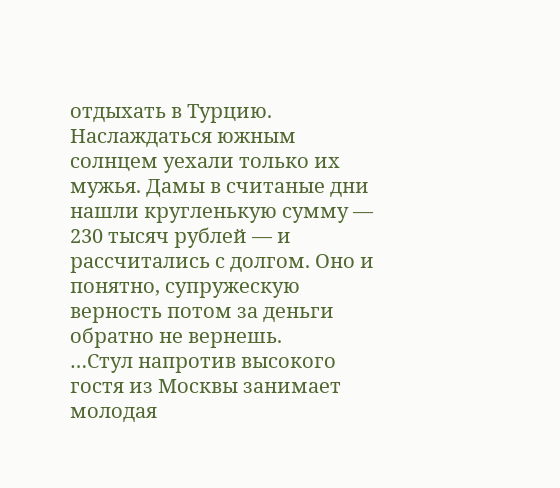отдыхать в Турцию. Наслаждаться южным солнцем уехали только их мужья. Дамы в считаные дни нашли кругленькую сумму — 230 тысяч рублей — и рассчитались с долгом. Оно и понятно, супружескую верность потом за деньги обратно не вернешь.
…Стул напротив высокого гостя из Москвы занимает молодая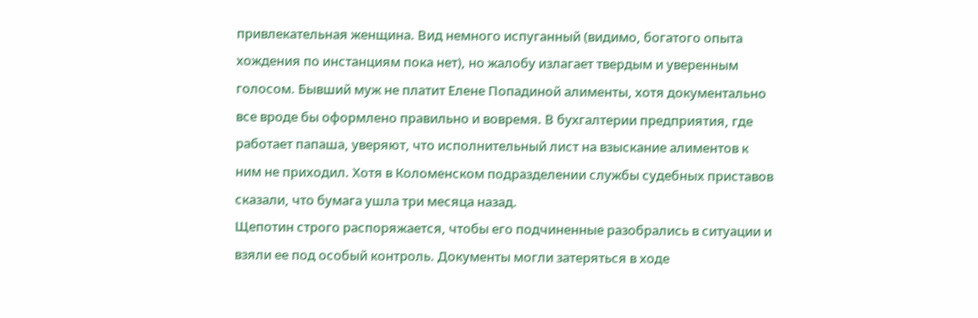привлекательная женщина. Вид немного испуганный (видимо, богатого опыта хождения по инстанциям пока нет), но жалобу излагает твердым и уверенным голосом. Бывший муж не платит Елене Попадиной алименты, хотя документально все вроде бы оформлено правильно и вовремя. В бухгалтерии предприятия, где работает папаша, уверяют, что исполнительный лист на взыскание алиментов к ним не приходил. Хотя в Коломенском подразделении службы судебных приставов сказали, что бумага ушла три месяца назад.
Щепотин строго распоряжается, чтобы его подчиненные разобрались в ситуации и взяли ее под особый контроль. Документы могли затеряться в ходе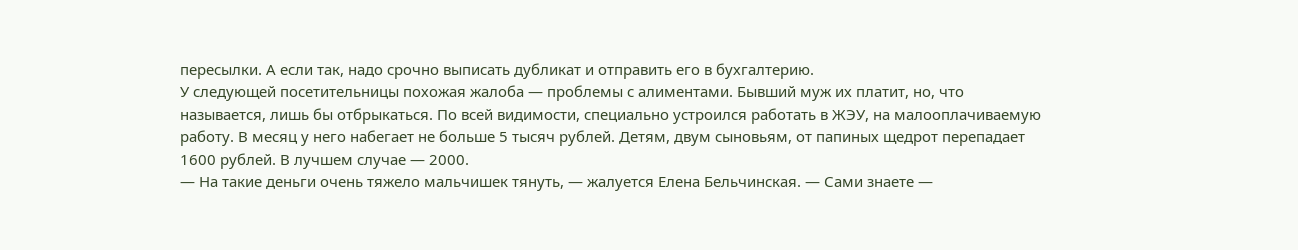пересылки. А если так, надо срочно выписать дубликат и отправить его в бухгалтерию.
У следующей посетительницы похожая жалоба — проблемы с алиментами. Бывший муж их платит, но, что называется, лишь бы отбрыкаться. По всей видимости, специально устроился работать в ЖЭУ, на малооплачиваемую работу. В месяц у него набегает не больше 5 тысяч рублей. Детям, двум сыновьям, от папиных щедрот перепадает 1600 рублей. В лучшем случае — 2000.
— На такие деньги очень тяжело мальчишек тянуть, — жалуется Елена Бельчинская. — Сами знаете —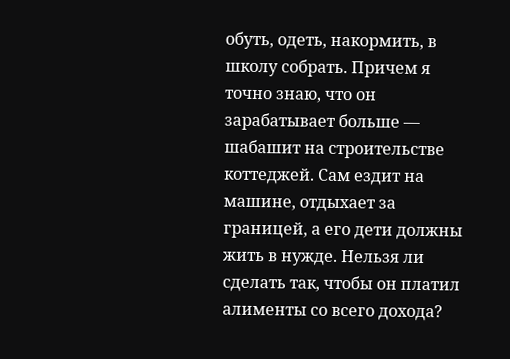обуть, одеть, накормить, в школу собрать. Причем я точно знаю, что он зарабатывает больше — шабашит на строительстве коттеджей. Сам ездит на машине, отдыхает за границей, а его дети должны жить в нужде. Нельзя ли сделать так, чтобы он платил алименты со всего дохода?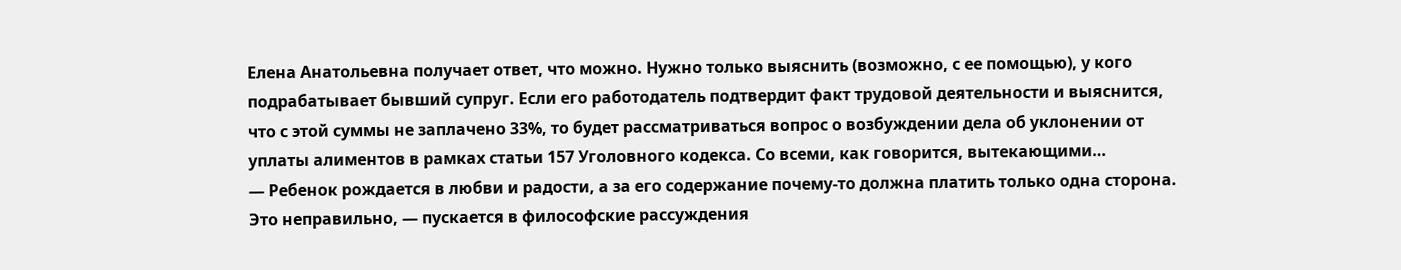Елена Анатольевна получает ответ, что можно. Нужно только выяснить (возможно, с ее помощью), у кого подрабатывает бывший супруг. Если его работодатель подтвердит факт трудовой деятельности и выяснится, что с этой суммы не заплачено 33%, то будет рассматриваться вопрос о возбуждении дела об уклонении от уплаты алиментов в рамках статьи 157 Уголовного кодекса. Со всеми, как говорится, вытекающими…
— Ребенок рождается в любви и радости, а за его содержание почему-то должна платить только одна сторона. Это неправильно, — пускается в философские рассуждения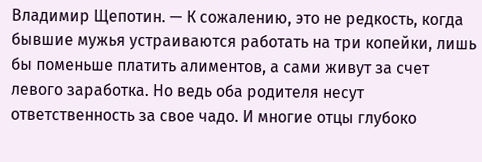Владимир Щепотин. — К сожалению, это не редкость, когда бывшие мужья устраиваются работать на три копейки, лишь бы поменьше платить алиментов, а сами живут за счет левого заработка. Но ведь оба родителя несут ответственность за свое чадо. И многие отцы глубоко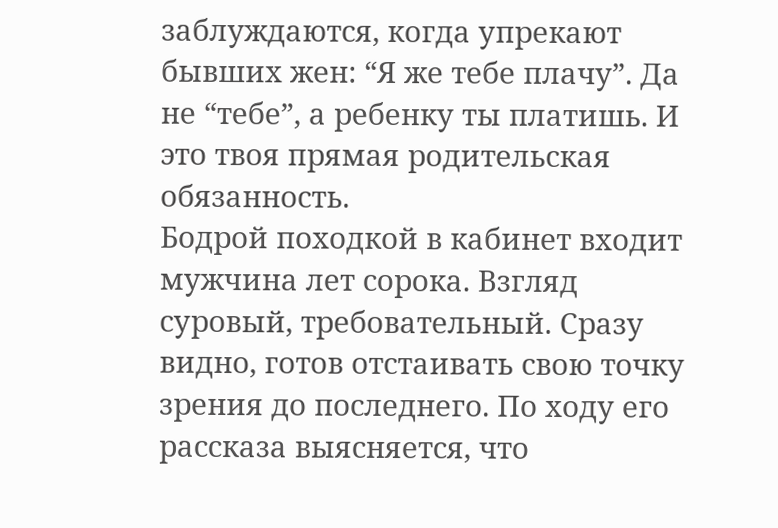заблуждаются, когда упрекают бывших жен: “Я же тебе плачу”. Да не “тебе”, а ребенку ты платишь. И это твоя прямая родительская обязанность.
Бодрой походкой в кабинет входит мужчина лет сорока. Взгляд суровый, требовательный. Сразу видно, готов отстаивать свою точку зрения до последнего. По ходу его рассказа выясняется, что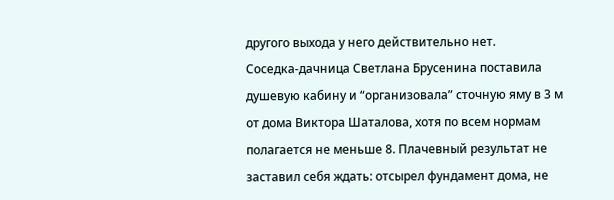другого выхода у него действительно нет.
Соседка-дачница Светлана Брусенина поставила душевую кабину и “организовала” сточную яму в 3 м от дома Виктора Шаталова, хотя по всем нормам полагается не меньше 8. Плачевный результат не заставил себя ждать: отсырел фундамент дома, не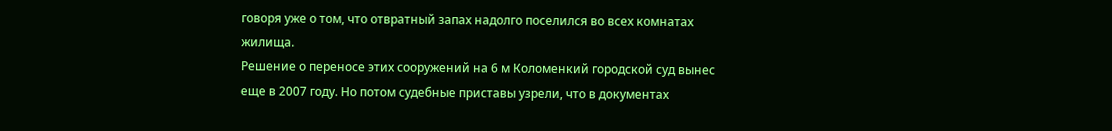говоря уже о том, что отвратный запах надолго поселился во всех комнатах жилища.
Решение о переносе этих сооружений на 6 м Коломенкий городской суд вынес еще в 2007 году. Но потом судебные приставы узрели, что в документах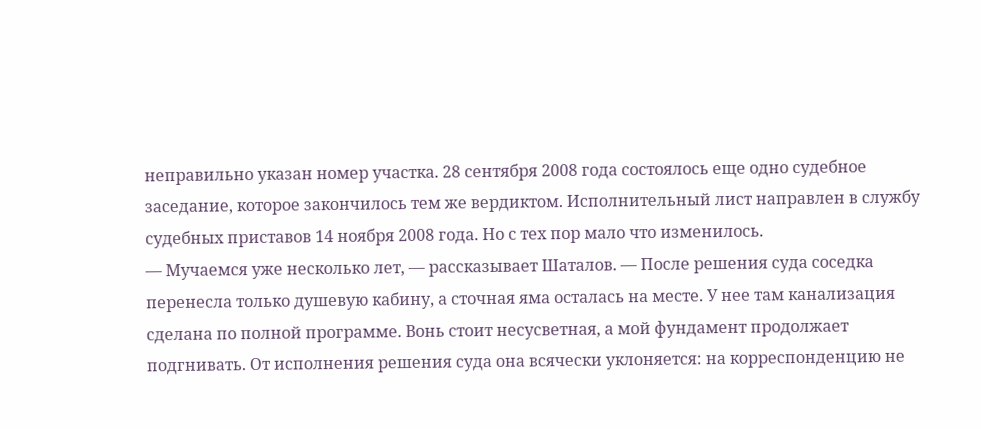неправильно указан номер участка. 28 сентября 2008 года состоялось еще одно судебное заседание, которое закончилось тем же вердиктом. Исполнительный лист направлен в службу судебных приставов 14 ноября 2008 года. Но с тех пор мало что изменилось.
— Мучаемся уже несколько лет, — рассказывает Шаталов. — После решения суда соседка перенесла только душевую кабину, а сточная яма осталась на месте. У нее там канализация сделана по полной программе. Вонь стоит несусветная, а мой фундамент продолжает подгнивать. От исполнения решения суда она всячески уклоняется: на корреспонденцию не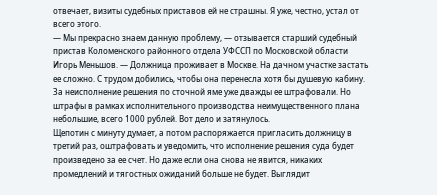отвечает, визиты судебных приставов ей не страшны. Я уже, честно, устал от всего этого.
— Мы прекрасно знаем данную проблему, — отзывается старший судебный пристав Коломенского районного отдела УФССП по Московской области Игорь Меньшов. — Должница проживает в Москве. На дачном участке застать ее сложно. С трудом добились, чтобы она перенесла хотя бы душевую кабину. За неисполнение решения по сточной яме уже дважды ее штрафовали. Но штрафы в рамках исполнительного производства неимущественного плана небольшие, всего 1000 рублей. Вот дело и затянулось.
Щепотин с минуту думает, а потом распоряжается пригласить должницу в третий раз, оштрафовать и уведомить, что исполнение решения суда будет произведено за ее счет. Но даже если она снова не явится, никаких промедлений и тягостных ожиданий больше не будет. Выглядит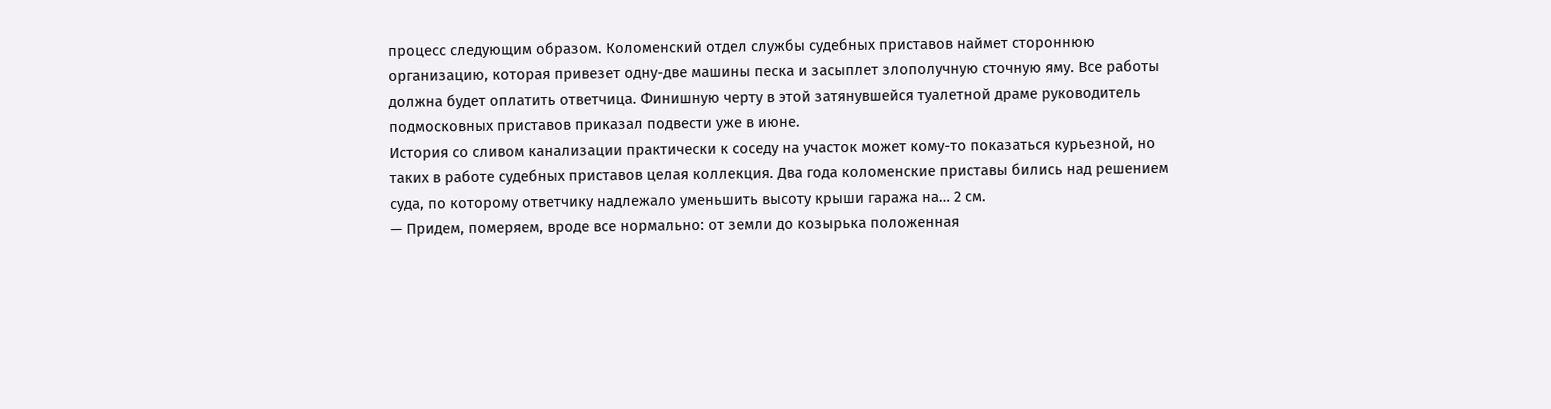процесс следующим образом. Коломенский отдел службы судебных приставов наймет стороннюю организацию, которая привезет одну-две машины песка и засыплет злополучную сточную яму. Все работы должна будет оплатить ответчица. Финишную черту в этой затянувшейся туалетной драме руководитель подмосковных приставов приказал подвести уже в июне.
История со сливом канализации практически к соседу на участок может кому-то показаться курьезной, но таких в работе судебных приставов целая коллекция. Два года коломенские приставы бились над решением суда, по которому ответчику надлежало уменьшить высоту крыши гаража на… 2 см.
— Придем, померяем, вроде все нормально: от земли до козырька положенная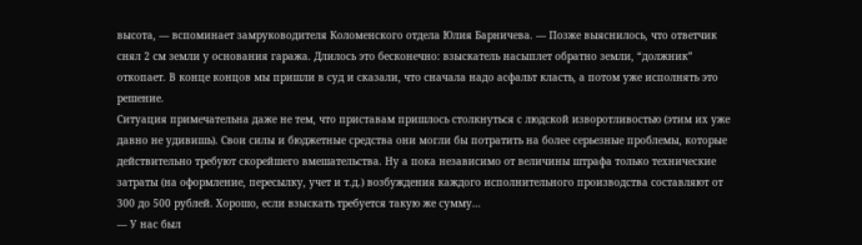высота, — вспоминает замруководителя Коломенского отдела Юлия Барничева. — Позже выяснилось, что ответчик снял 2 см земли у основания гаража. Длилось это бесконечно: взыскатель насыплет обратно земли, “должник” откопает. В конце концов мы пришли в суд и сказали, что сначала надо асфальт класть, а потом уже исполнять это решение.
Ситуация примечательна даже не тем, что приставам пришлось столкнуться с людской изворотливостью (этим их уже давно не удивишь). Свои силы и бюджетные средства они могли бы потратить на более серьезные проблемы, которые действительно требуют скорейшего вмешательства. Ну а пока независимо от величины штрафа только технические затраты (на оформление, пересылку, учет и т.д.) возбуждения каждого исполнительного производства составляют от 300 до 500 рублей. Хорошо, если взыскать требуется такую же сумму…
— У нас был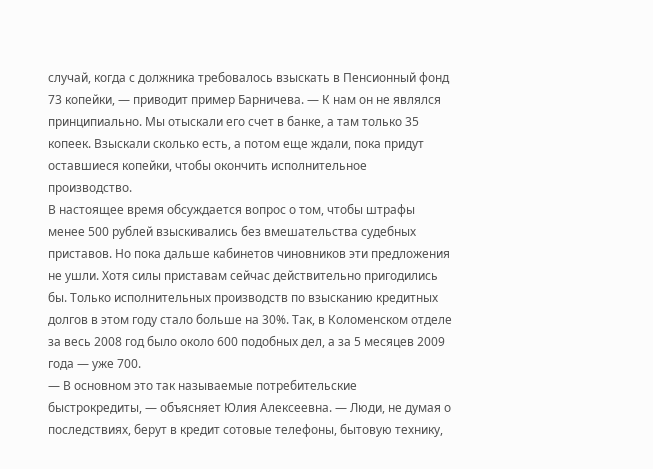случай, когда с должника требовалось взыскать в Пенсионный фонд 73 копейки, — приводит пример Барничева. — К нам он не являлся принципиально. Мы отыскали его счет в банке, а там только 35 копеек. Взыскали сколько есть, а потом еще ждали, пока придут оставшиеся копейки, чтобы окончить исполнительное производство.
В настоящее время обсуждается вопрос о том, чтобы штрафы менее 500 рублей взыскивались без вмешательства судебных приставов. Но пока дальше кабинетов чиновников эти предложения не ушли. Хотя силы приставам сейчас действительно пригодились бы. Только исполнительных производств по взысканию кредитных долгов в этом году стало больше на 30%. Так, в Коломенском отделе за весь 2008 год было около 600 подобных дел, а за 5 месяцев 2009 года — уже 700.
— В основном это так называемые потребительские быстрокредиты, — объясняет Юлия Алексеевна. — Люди, не думая о последствиях, берут в кредит сотовые телефоны, бытовую технику,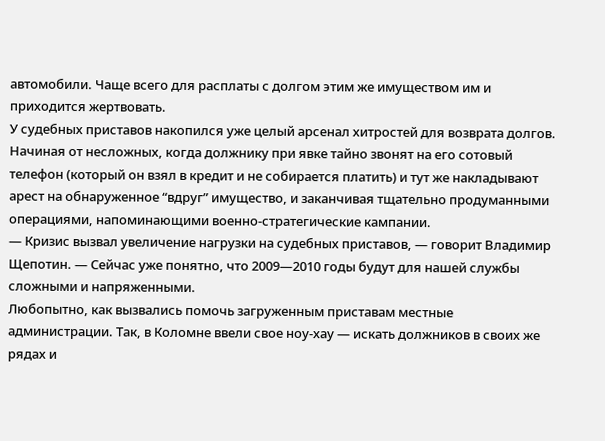автомобили. Чаще всего для расплаты с долгом этим же имуществом им и приходится жертвовать.
У судебных приставов накопился уже целый арсенал хитростей для возврата долгов. Начиная от несложных, когда должнику при явке тайно звонят на его сотовый телефон (который он взял в кредит и не собирается платить) и тут же накладывают арест на обнаруженное “вдруг” имущество, и заканчивая тщательно продуманными операциями, напоминающими военно-стратегические кампании.
— Кризис вызвал увеличение нагрузки на судебных приставов, — говорит Владимир Щепотин. — Сейчас уже понятно, что 2009—2010 годы будут для нашей службы сложными и напряженными.
Любопытно, как вызвались помочь загруженным приставам местные администрации. Так, в Коломне ввели свое ноу-хау — искать должников в своих же рядах и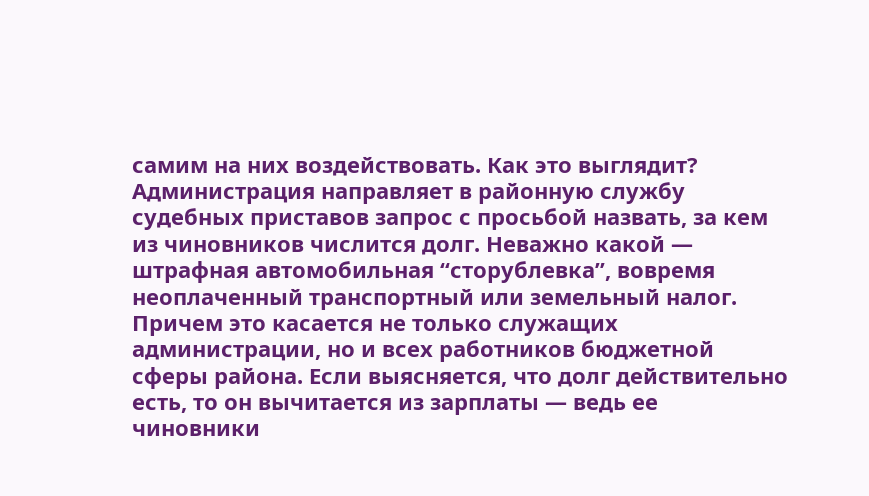самим на них воздействовать. Как это выглядит? Администрация направляет в районную службу судебных приставов запрос с просьбой назвать, за кем из чиновников числится долг. Неважно какой — штрафная автомобильная “сторублевка”, вовремя неоплаченный транспортный или земельный налог. Причем это касается не только служащих администрации, но и всех работников бюджетной сферы района. Если выясняется, что долг действительно есть, то он вычитается из зарплаты — ведь ее чиновники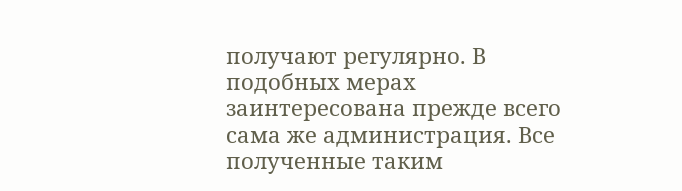получают регулярно. В подобных мерах заинтересована прежде всего сама же администрация. Все полученные таким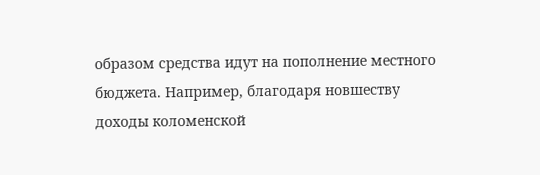образом средства идут на пополнение местного бюджета. Например, благодаря новшеству доходы коломенской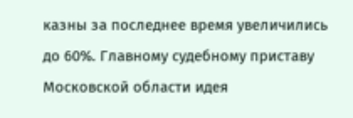казны за последнее время увеличились до 60%. Главному судебному приставу Московской области идея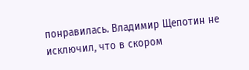понравилась. Владимир Щепотин не исключил, что в скором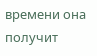времени она получит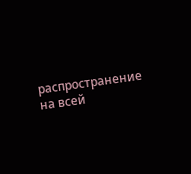распространение на всей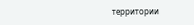территории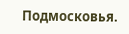Подмосковья.